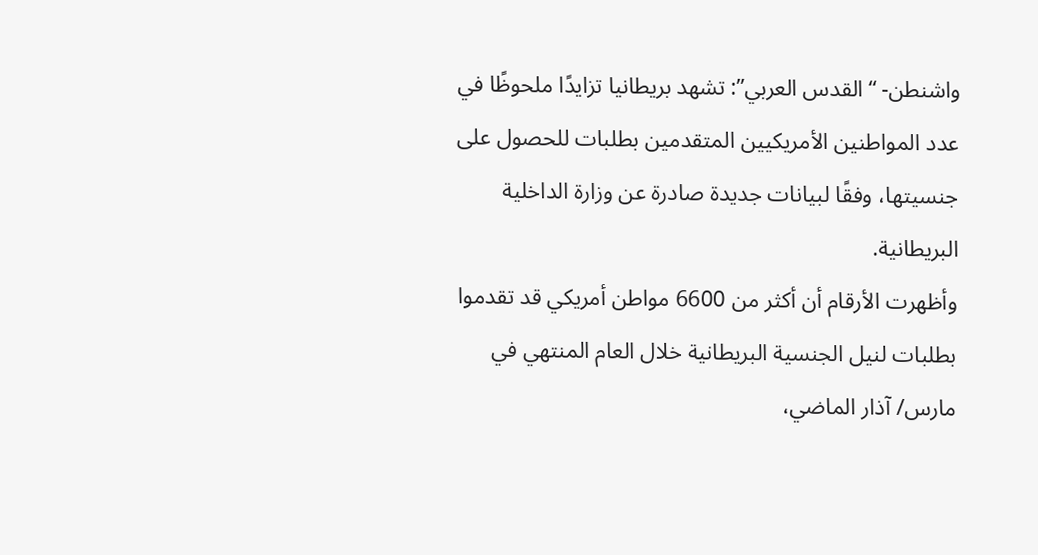واشنطن- “القدس العربي”: تشهد بريطانيا تزايدًا ملحوظًا في عدد المواطنين الأمريكيين المتقدمين بطلبات للحصول على جنسيتها، وفقًا لبيانات جديدة صادرة عن وزارة الداخلية البريطانية.
وأظهرت الأرقام أن أكثر من 6600 مواطن أمريكي قد تقدموا بطلبات لنيل الجنسية البريطانية خلال العام المنتهي في مارس/ آذار الماضي،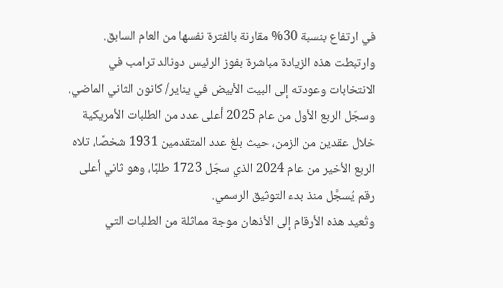في ارتفاع بنسبة 30% مقارنة بالفترة نفسها من العام السابق. وارتبطت هذه الزيادة مباشرة بفوز الرئيس دونالد ترامب في الانتخابات وعودته إلى البيت الأبيض في يناير/ كانون الثاني الماضي.
وسجّل الربع الأول من عام 2025 أعلى عدد من الطلبات الأمريكية خلال عقدين من الزمن، حيث بلغ عدد المتقدمين 1931 شخصًا، تلاه الربع الأخير من عام 2024 الذي سجّل 1723 طلبًا، وهو ثاني أعلى رقم يُسجَّل منذ بدء التوثيق الرسمي.
وتُعيد هذه الأرقام إلى الأذهان موجة مماثلة من الطلبات التي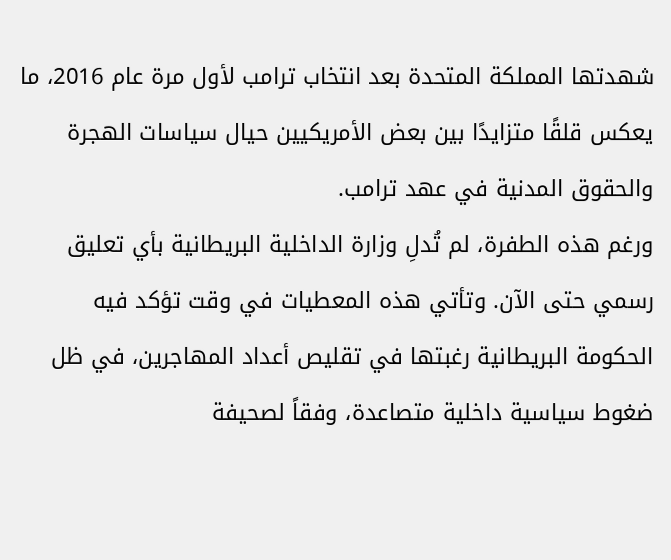شهدتها المملكة المتحدة بعد انتخاب ترامب لأول مرة عام 2016، ما يعكس قلقًا متزايدًا بين بعض الأمريكيين حيال سياسات الهجرة والحقوق المدنية في عهد ترامب.
ورغم هذه الطفرة، لم تُدلِ وزارة الداخلية البريطانية بأي تعليق رسمي حتى الآن. وتأتي هذه المعطيات في وقت تؤكد فيه الحكومة البريطانية رغبتها في تقليص أعداد المهاجرين، في ظل ضغوط سياسية داخلية متصاعدة، وفقاً لصحيفة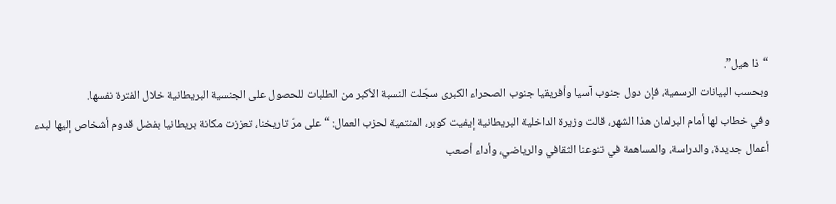“ذا هيل”.
وبحسب البيانات الرسمية، فإن دول جنوب آسيا وأفريقيا جنوب الصحراء الكبرى سجّلت النسبة الأكبر من الطلبات للحصول على الجنسية البريطانية خلال الفترة نفسها.
وفي خطاب لها أمام البرلمان هذا الشهر، قالت وزيرة الداخلية البريطانية إيفيت كوبر، المنتمية لحزب العمال: “على مرّ تاريخنا، تعززت مكانة بريطانيا بفضل قدوم أشخاص إليها لبدء أعمال جديدة، والدراسة، والمساهمة في تنوعنا الثقافي والرياضي، وأداء أصعب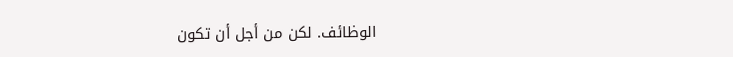الوظائف. لكن من أجل أن تكون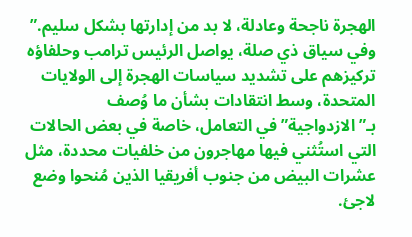الهجرة ناجحة وعادلة، لا بد من إدارتها بشكل سليم.”
وفي سياق ذي صلة، يواصل الرئيس ترامب وحلفاؤه تركيزهم على تشديد سياسات الهجرة إلى الولايات المتحدة، وسط انتقادات بشأن ما وُصف بـ”الازدواجية” في التعامل، خاصة في بعض الحالات التي استُثني فيها مهاجرون من خلفيات محددة، مثل عشرات البيض من جنوب أفريقيا الذين مُنحوا وضع لاجئ.